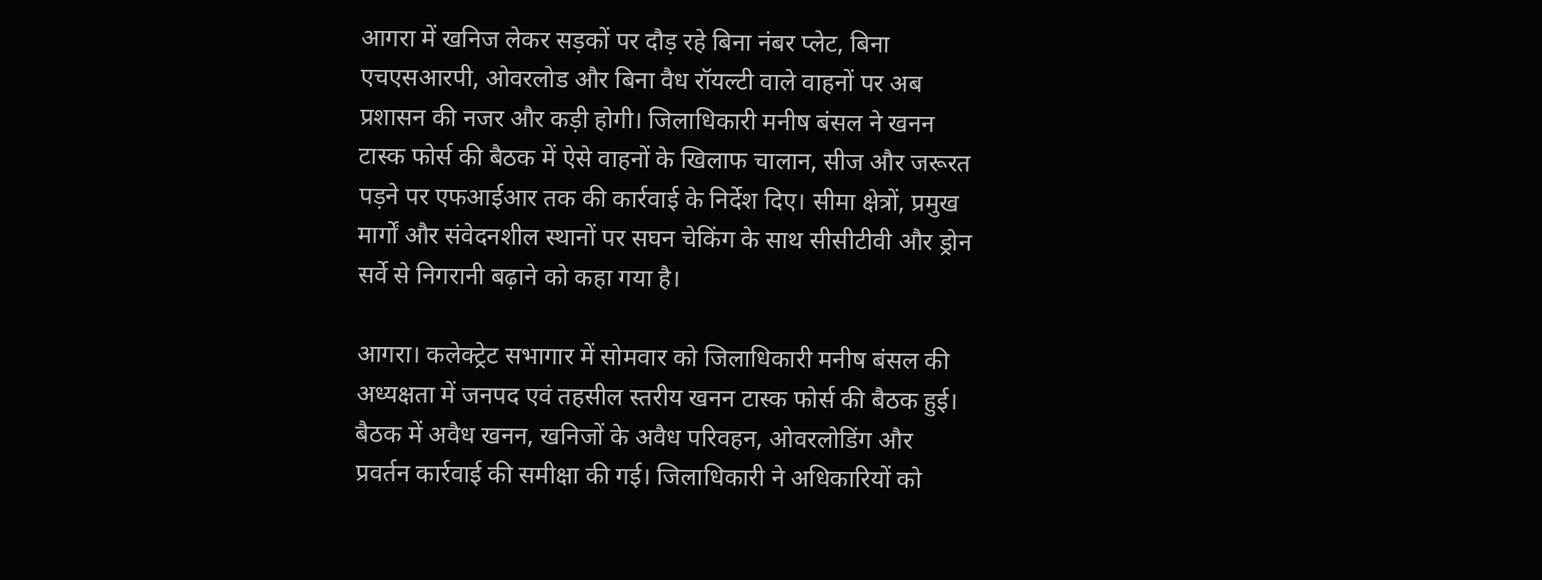आगरा में खनिज लेकर सड़कों पर दौड़ रहे बिना नंबर प्लेट, बिना एचएसआरपी, ओवरलोड और बिना वैध रॉयल्टी वाले वाहनों पर अब प्रशासन की नजर और कड़ी होगी। जिलाधिकारी मनीष बंसल ने खनन टास्क फोर्स की बैठक में ऐसे वाहनों के खिलाफ चालान, सीज और जरूरत पड़ने पर एफआईआर तक की कार्रवाई के निर्देश दिए। सीमा क्षेत्रों, प्रमुख मार्गों और संवेदनशील स्थानों पर सघन चेकिंग के साथ सीसीटीवी और ड्रोन सर्वे से निगरानी बढ़ाने को कहा गया है।

आगरा। कलेक्ट्रेट सभागार में सोमवार को जिलाधिकारी मनीष बंसल की अध्यक्षता में जनपद एवं तहसील स्तरीय खनन टास्क फोर्स की बैठक हुई। बैठक में अवैध खनन, खनिजों के अवैध परिवहन, ओवरलोडिंग और प्रवर्तन कार्रवाई की समीक्षा की गई। जिलाधिकारी ने अधिकारियों को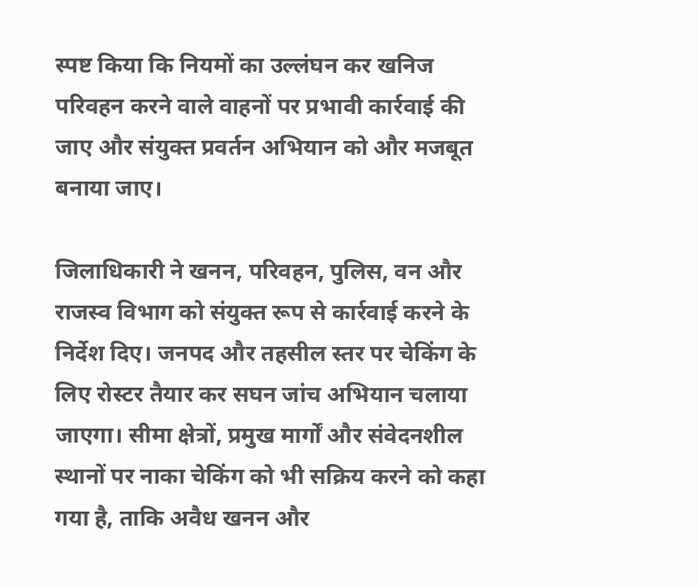स्पष्ट किया कि नियमों का उल्लंघन कर खनिज परिवहन करने वाले वाहनों पर प्रभावी कार्रवाई की जाए और संयुक्त प्रवर्तन अभियान को और मजबूत बनाया जाए।

जिलाधिकारी ने खनन, परिवहन, पुलिस, वन और राजस्व विभाग को संयुक्त रूप से कार्रवाई करने के निर्देश दिए। जनपद और तहसील स्तर पर चेकिंग के लिए रोस्टर तैयार कर सघन जांच अभियान चलाया जाएगा। सीमा क्षेत्रों, प्रमुख मार्गों और संवेदनशील स्थानों पर नाका चेकिंग को भी सक्रिय करने को कहा गया है, ताकि अवैध खनन और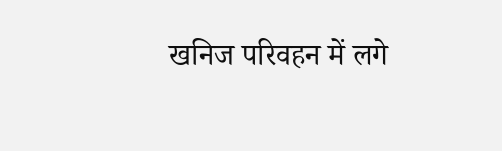खनिज परिवहन में लगे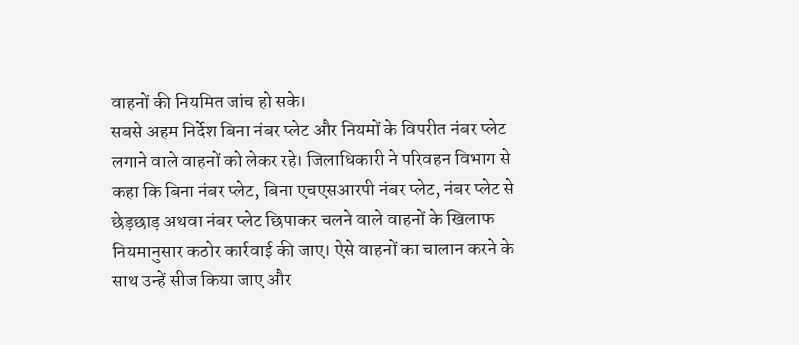वाहनों की नियमित जांच हो सके।
सबसे अहम निर्देश बिना नंबर प्लेट और नियमों के विपरीत नंबर प्लेट लगाने वाले वाहनों को लेकर रहे। जिलाधिकारी ने परिवहन विभाग से कहा कि बिना नंबर प्लेट, बिना एचएसआरपी नंबर प्लेट, नंबर प्लेट से छेड़छाड़ अथवा नंबर प्लेट छिपाकर चलने वाले वाहनों के खिलाफ नियमानुसार कठोर कार्रवाई की जाए। ऐसे वाहनों का चालान करने के साथ उन्हें सीज किया जाए और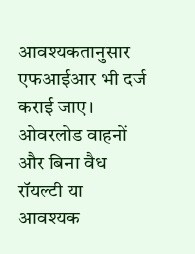आवश्यकतानुसार एफआईआर भी दर्ज कराई जाए।
ओवरलोड वाहनों और बिना वैध रॉयल्टी या आवश्यक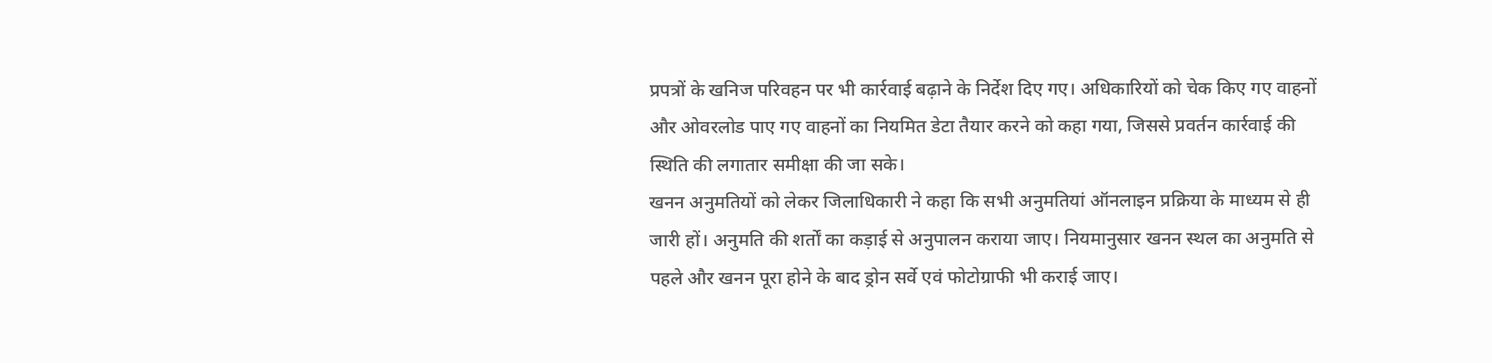प्रपत्रों के खनिज परिवहन पर भी कार्रवाई बढ़ाने के निर्देश दिए गए। अधिकारियों को चेक किए गए वाहनों और ओवरलोड पाए गए वाहनों का नियमित डेटा तैयार करने को कहा गया, जिससे प्रवर्तन कार्रवाई की स्थिति की लगातार समीक्षा की जा सके।
खनन अनुमतियों को लेकर जिलाधिकारी ने कहा कि सभी अनुमतियां ऑनलाइन प्रक्रिया के माध्यम से ही जारी हों। अनुमति की शर्तों का कड़ाई से अनुपालन कराया जाए। नियमानुसार खनन स्थल का अनुमति से पहले और खनन पूरा होने के बाद ड्रोन सर्वे एवं फोटोग्राफी भी कराई जाए।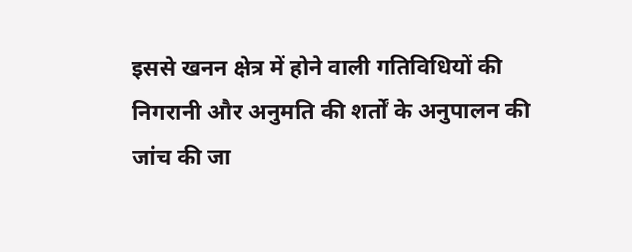इससे खनन क्षेत्र में होने वाली गतिविधियों की निगरानी और अनुमति की शर्तों के अनुपालन की जांच की जा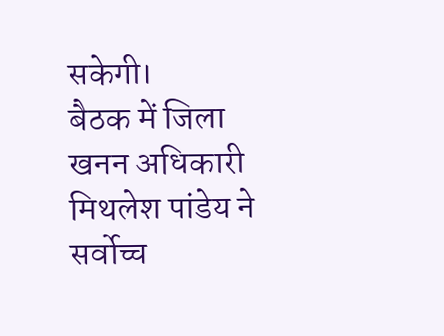सकेगी।
बैठक में जिला खनन अधिकारी मिथलेश पांडेय ने सर्वोच्च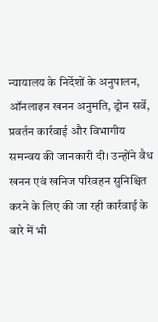न्यायालय के निर्देशों के अनुपालन, ऑनलाइन खनन अनुमति, ड्रोन सर्वे, प्रवर्तन कार्रवाई और विभागीय समन्वय की जानकारी दी। उन्होंने वैध खनन एवं खनिज परिवहन सुनिश्चित करने के लिए की जा रही कार्रवाई के बारे में भी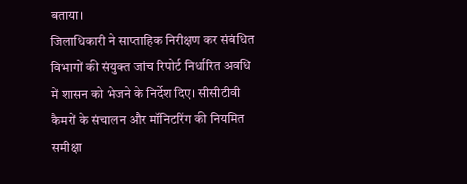बताया।
जिलाधिकारी ने साप्ताहिक निरीक्षण कर संबंधित विभागों की संयुक्त जांच रिपोर्ट निर्धारित अवधि में शासन को भेजने के निर्देश दिए। सीसीटीवी कैमरों के संचालन और मॉनिटरिंग की नियमित समीक्षा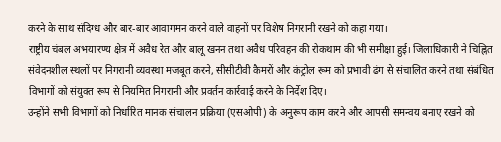करने के साथ संदिग्ध और बार-बार आवागमन करने वाले वाहनों पर विशेष निगरानी रखने को कहा गया।
राष्ट्रीय चंबल अभयारण्य क्षेत्र में अवैध रेत और बालू खनन तथा अवैध परिवहन की रोकथाम की भी समीक्षा हुई। जिलाधिकारी ने चिह्नित संवेदनशील स्थलों पर निगरानी व्यवस्था मजबूत करने, सीसीटीवी कैमरों और कंट्रोल रूम को प्रभावी ढंग से संचालित करने तथा संबंधित विभागों को संयुक्त रूप से नियमित निगरानी और प्रवर्तन कार्रवाई करने के निर्देश दिए।
उन्होंने सभी विभागों को निर्धारित मानक संचालन प्रक्रिया (एसओपी) के अनुरूप काम करने और आपसी समन्वय बनाए रखने को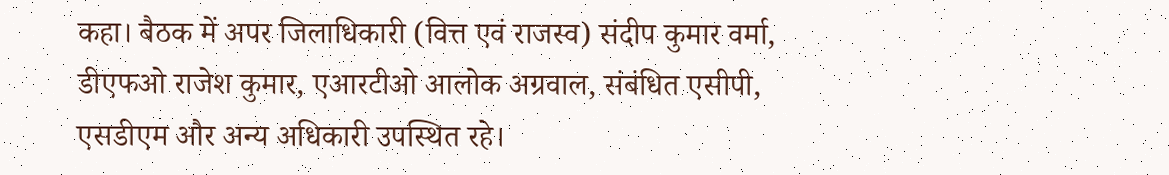कहा। बैठक में अपर जिलाधिकारी (वित्त एवं राजस्व) संदीप कुमार वर्मा, डीएफओ राजेश कुमार, एआरटीओ आलोक अग्रवाल, संबंधित एसीपी, एसडीएम और अन्य अधिकारी उपस्थित रहे।